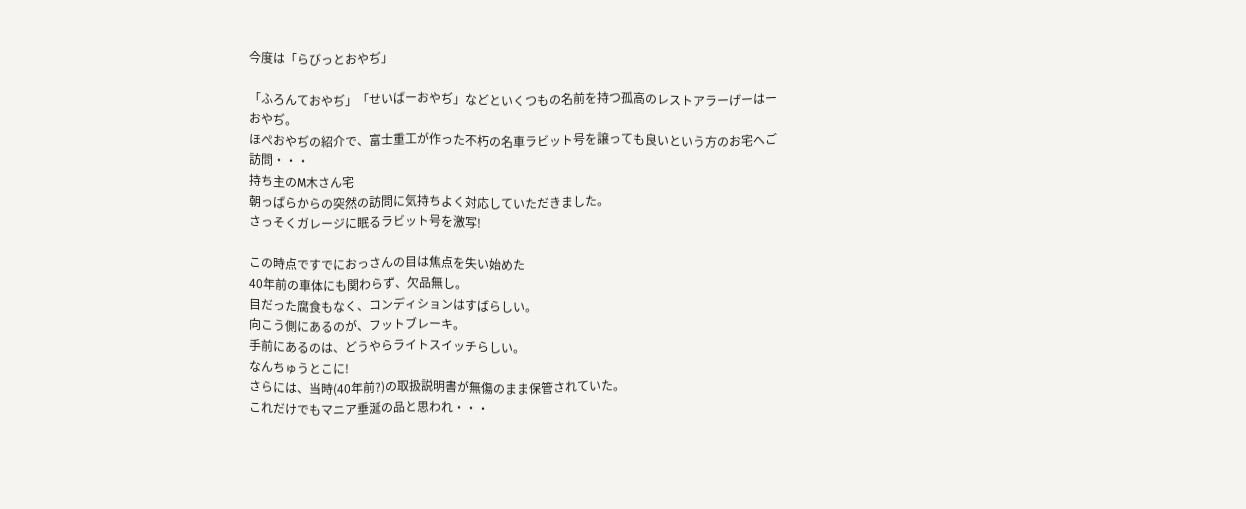今度は「らびっとおやぢ」

「ふろんておやぢ」「せいばーおやぢ」などといくつもの名前を持つ孤高のレストアラーげーはーおやぢ。
ほぺおやぢの紹介で、富士重工が作った不朽の名車ラビット号を譲っても良いという方のお宅へご訪問・・・
持ち主のM木さん宅
朝っぱらからの突然の訪問に気持ちよく対応していただきました。
さっそくガレージに眠るラビット号を激写!

この時点ですでにおっさんの目は焦点を失い始めた
40年前の車体にも関わらず、欠品無し。
目だった腐食もなく、コンディションはすばらしい。
向こう側にあるのが、フットブレーキ。
手前にあるのは、どうやらライトスイッチらしい。
なんちゅうとこに!
さらには、当時(40年前?)の取扱説明書が無傷のまま保管されていた。
これだけでもマニア垂涎の品と思われ・・・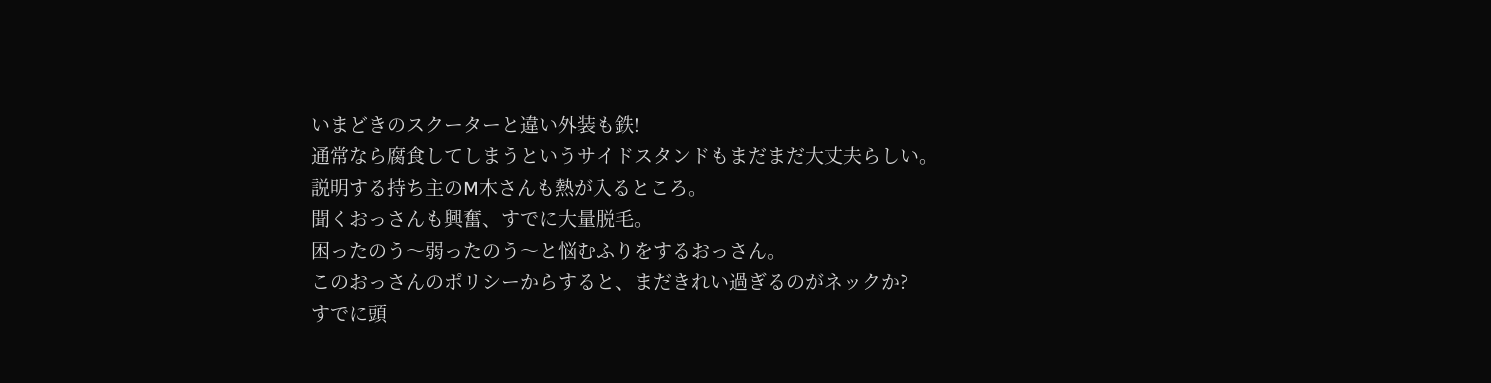いまどきのスクーターと違い外装も鉄!
通常なら腐食してしまうというサイドスタンドもまだまだ大丈夫らしい。
説明する持ち主のM木さんも熱が入るところ。
聞くおっさんも興奮、すでに大量脱毛。
困ったのう〜弱ったのう〜と悩むふりをするおっさん。
このおっさんのポリシーからすると、まだきれい過ぎるのがネックか?
すでに頭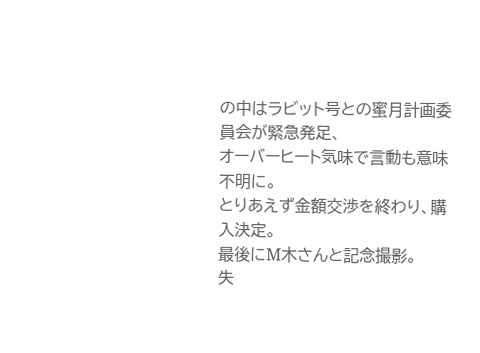の中はラビット号との蜜月計画委員会が緊急発足、
オーバーヒート気味で言動も意味不明に。
とりあえず金額交渉を終わり、購入決定。
最後にM木さんと記念撮影。
失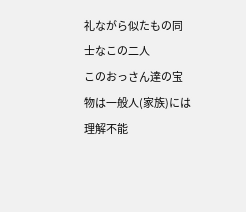礼ながら似たもの同士なこの二人
このおっさん達の宝物は一般人(家族)には理解不能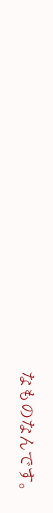なものなんです。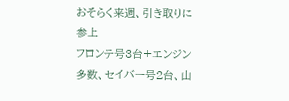おそらく来週、引き取りに参上
フロンテ号3台+エンジン多数、セイバー号2台、山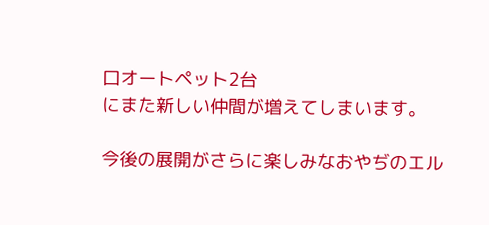口オートペット2台
にまた新しい仲間が増えてしまいます。

今後の展開がさらに楽しみなおやぢのエル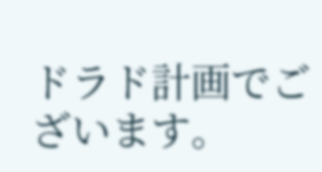ドラド計画でございます。